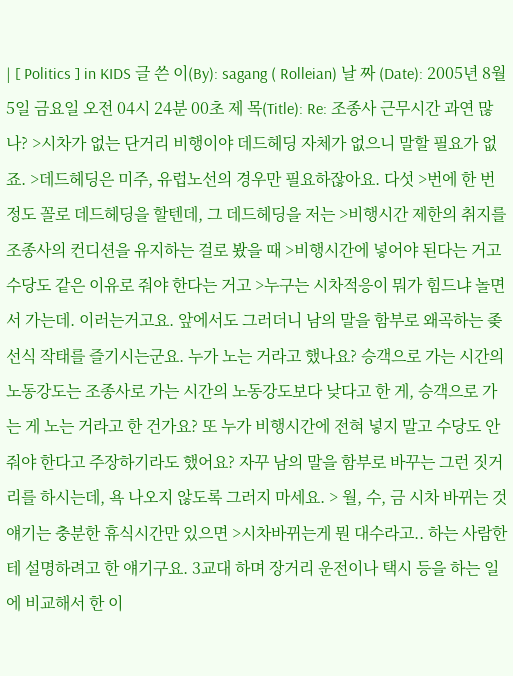| [ Politics ] in KIDS 글 쓴 이(By): sagang ( Rolleian) 날 짜 (Date): 2005년 8월 5일 금요일 오전 04시 24분 00초 제 목(Title): Re: 조종사 근무시간 과연 많나? >시차가 없는 단거리 비행이야 데드헤딩 자체가 없으니 말할 필요가 없죠. >데드헤딩은 미주, 유럽노선의 경우만 필요하잖아요. 다섯 >번에 한 번 정도 꼴로 데드헤딩을 할텐데, 그 데드헤딩을 저는 >비행시간 제한의 취지를 조종사의 컨디션을 유지하는 걸로 봤을 때 >비행시간에 넣어야 된다는 거고 수당도 같은 이유로 줘야 한다는 거고 >누구는 시차적응이 뭐가 힘드냐 놀면서 가는데. 이러는거고요. 앞에서도 그러더니 남의 말을 함부로 왜곡하는 좆선식 작태를 즐기시는군요. 누가 노는 거라고 했나요? 승객으로 가는 시간의 노동강도는 조종사로 가는 시간의 노동강도보다 낮다고 한 게, 승객으로 가는 게 노는 거라고 한 건가요? 또 누가 비행시간에 전혀 넣지 말고 수당도 안 줘야 한다고 주장하기라도 했어요? 자꾸 남의 말을 함부로 바꾸는 그런 짓거리를 하시는데, 욕 나오지 않도록 그러지 마세요. > 월, 수, 금 시차 바뀌는 것 얘기는 충분한 휴식시간만 있으면 >시차바뀌는게 뭔 대수라고.. 하는 사람한테 설명하려고 한 얘기구요. 3교대 하며 장거리 운전이나 택시 등을 하는 일에 비교해서 한 이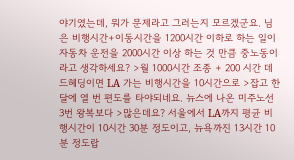야기였는데, 뭐가 문제라고 그러는지 모르겠군요. 님은 비행시간+이동시간을 1200시간 이하로 하는 일이 자동차 운전을 2000시간 이상 하는 것 만큼 중노동이라고 생각하세요? >월 1000시간 조종 + 200 시간 데드헤딩이면 LA 가는 비행시간을 10시간으로 >잡고 한 달에 열 번 편도를 타야되네요. 뉴스에 나온 미주노선 3번 왕복보다 >많은데요? 서울에서 LA까지 평균 비행시간이 10시간 30분 정도이고, 뉴욕까진 13시간 10분 정도랍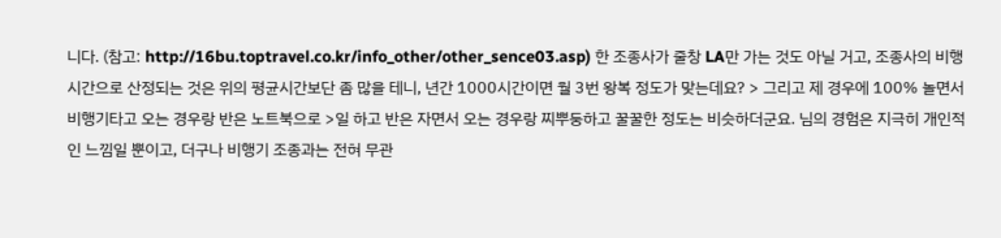니다. (참고: http://16bu.toptravel.co.kr/info_other/other_sence03.asp) 한 조종사가 줄창 LA만 가는 것도 아닐 거고, 조종사의 비행시간으로 산정되는 것은 위의 평균시간보단 좀 많을 테니, 년간 1000시간이면 월 3번 왕복 정도가 맞는데요? > 그리고 제 경우에 100% 놀면서 비행기타고 오는 경우랑 반은 노트북으로 >일 하고 반은 자면서 오는 경우랑 찌뿌둥하고 꿀꿀한 정도는 비슷하더군요. 님의 경험은 지극히 개인적인 느낌일 뿐이고, 더구나 비행기 조종과는 전혀 무관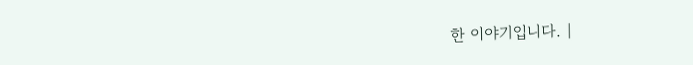한 이야기입니다. |